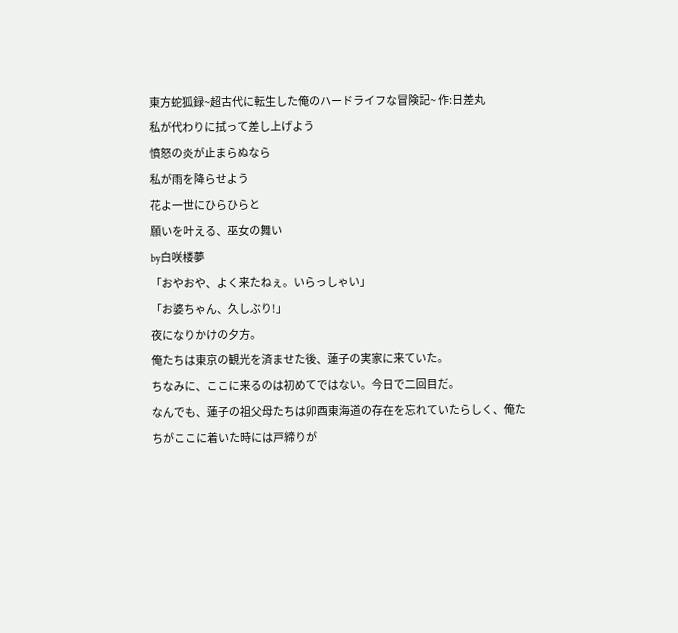東方蛇狐録~超古代に転生した俺のハードライフな冒険記~ 作:日差丸
私が代わりに拭って差し上げよう
憤怒の炎が止まらぬなら
私が雨を降らせよう
花よ一世にひらひらと
願いを叶える、巫女の舞い
by白咲楼夢
「おやおや、よく来たねぇ。いらっしゃい」
「お婆ちゃん、久しぶり!」
夜になりかけの夕方。
俺たちは東京の観光を済ませた後、蓮子の実家に来ていた。
ちなみに、ここに来るのは初めてではない。今日で二回目だ。
なんでも、蓮子の祖父母たちは卯酉東海道の存在を忘れていたらしく、俺たちがここに着いた時には戸締りが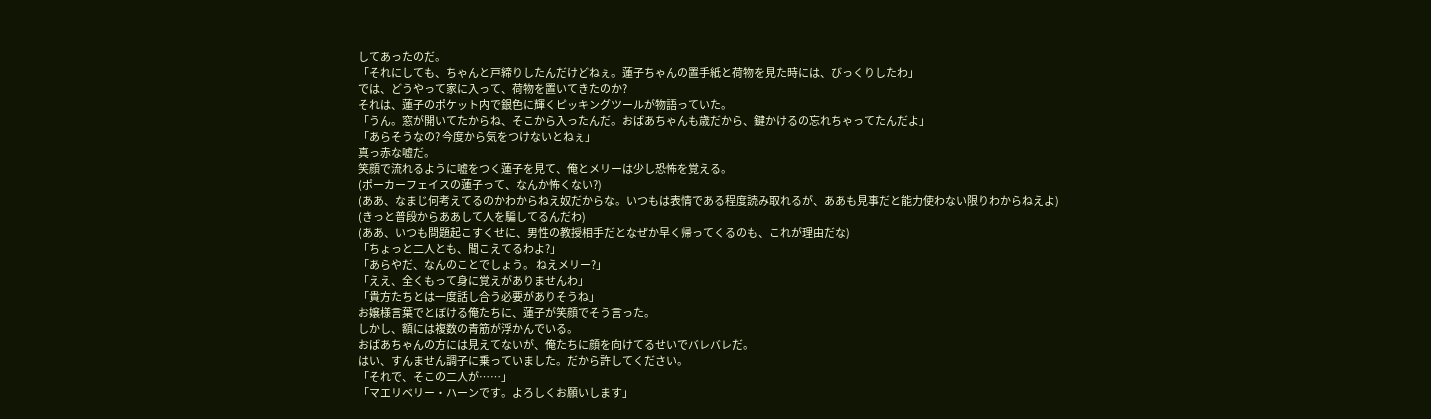してあったのだ。
「それにしても、ちゃんと戸締りしたんだけどねぇ。蓮子ちゃんの置手紙と荷物を見た時には、びっくりしたわ」
では、どうやって家に入って、荷物を置いてきたのか?
それは、蓮子のポケット内で銀色に輝くピッキングツールが物語っていた。
「うん。窓が開いてたからね、そこから入ったんだ。おばあちゃんも歳だから、鍵かけるの忘れちゃってたんだよ」
「あらそうなの? 今度から気をつけないとねぇ」
真っ赤な嘘だ。
笑顔で流れるように嘘をつく蓮子を見て、俺とメリーは少し恐怖を覚える。
(ポーカーフェイスの蓮子って、なんか怖くない?)
(ああ、なまじ何考えてるのかわからねえ奴だからな。いつもは表情である程度読み取れるが、ああも見事だと能力使わない限りわからねえよ)
(きっと普段からああして人を騙してるんだわ)
(ああ、いつも問題起こすくせに、男性の教授相手だとなぜか早く帰ってくるのも、これが理由だな)
「ちょっと二人とも、聞こえてるわよ?」
「あらやだ、なんのことでしょう。 ねえメリー?」
「ええ、全くもって身に覚えがありませんわ」
「貴方たちとは一度話し合う必要がありそうね」
お嬢様言葉でとぼける俺たちに、蓮子が笑顔でそう言った。
しかし、額には複数の青筋が浮かんでいる。
おばあちゃんの方には見えてないが、俺たちに顔を向けてるせいでバレバレだ。
はい、すんません調子に乗っていました。だから許してください。
「それで、そこの二人が……」
「マエリベリー・ハーンです。よろしくお願いします」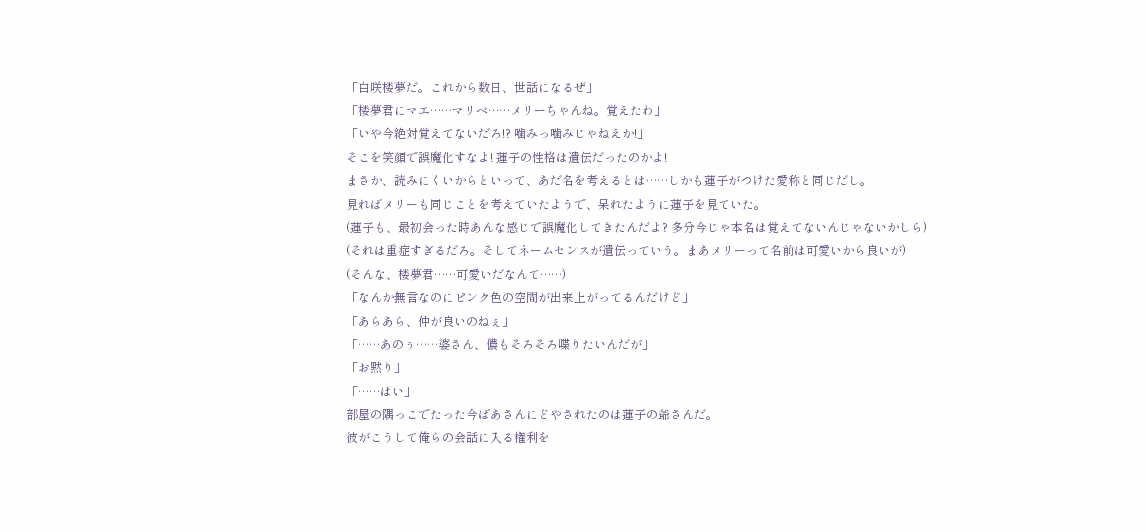「白咲楼夢だ。これから数日、世話になるぜ」
「楼夢君にマエ……マリベ……メリーちゃんね。覚えたわ」
「いや今絶対覚えてないだろ!? 噛みっ噛みじゃねえか!」
そこを笑顔で誤魔化すなよ! 蓮子の性格は遺伝だったのかよ!
まさか、読みにくいからといって、あだ名を考えるとは……しかも蓮子がつけた愛称と同じだし。
見ればメリーも同じことを考えていたようで、呆れたように蓮子を見ていた。
(蓮子も、最初会った時あんな感じで誤魔化してきたんだよ? 多分今じゃ本名は覚えてないんじゃないかしら)
(それは重症すぎるだろ。そしてネームセンスが遺伝っていう。まあメリーって名前は可愛いから良いが)
(そんな、楼夢君……可愛いだなんて……)
「なんか無言なのにピンク色の空間が出来上がってるんだけど」
「あらあら、仲が良いのねぇ」
「……あのぅ……婆さん、儂もそろそろ喋りたいんだが」
「お黙り」
「……はい」
部屋の隅っこでたった今ばあさんにどやされたのは蓮子の爺さんだ。
彼がこうして俺らの会話に入る権利を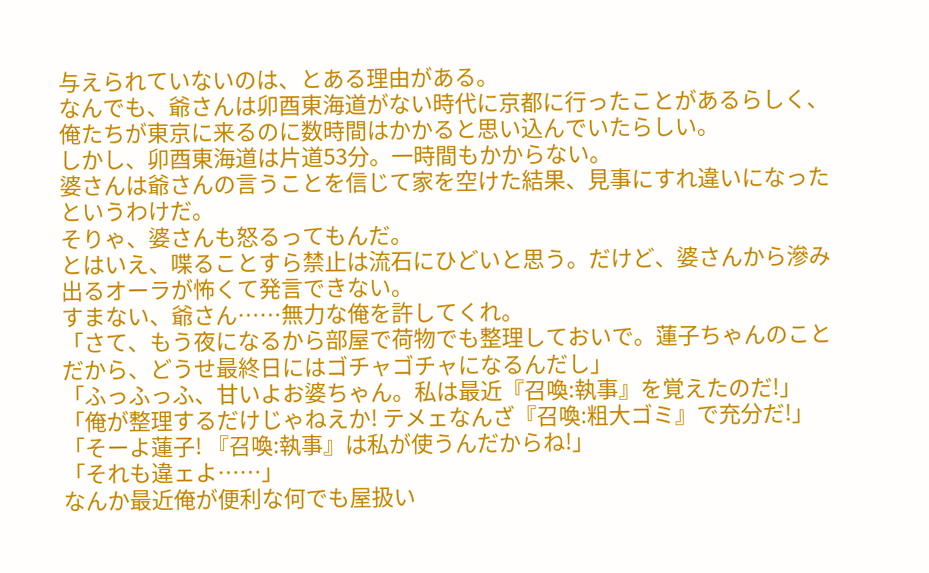与えられていないのは、とある理由がある。
なんでも、爺さんは卯酉東海道がない時代に京都に行ったことがあるらしく、俺たちが東京に来るのに数時間はかかると思い込んでいたらしい。
しかし、卯酉東海道は片道53分。一時間もかからない。
婆さんは爺さんの言うことを信じて家を空けた結果、見事にすれ違いになったというわけだ。
そりゃ、婆さんも怒るってもんだ。
とはいえ、喋ることすら禁止は流石にひどいと思う。だけど、婆さんから滲み出るオーラが怖くて発言できない。
すまない、爺さん……無力な俺を許してくれ。
「さて、もう夜になるから部屋で荷物でも整理しておいで。蓮子ちゃんのことだから、どうせ最終日にはゴチャゴチャになるんだし」
「ふっふっふ、甘いよお婆ちゃん。私は最近『召喚:執事』を覚えたのだ!」
「俺が整理するだけじゃねえか! テメェなんざ『召喚:粗大ゴミ』で充分だ!」
「そーよ蓮子! 『召喚:執事』は私が使うんだからね!」
「それも違ェよ……」
なんか最近俺が便利な何でも屋扱い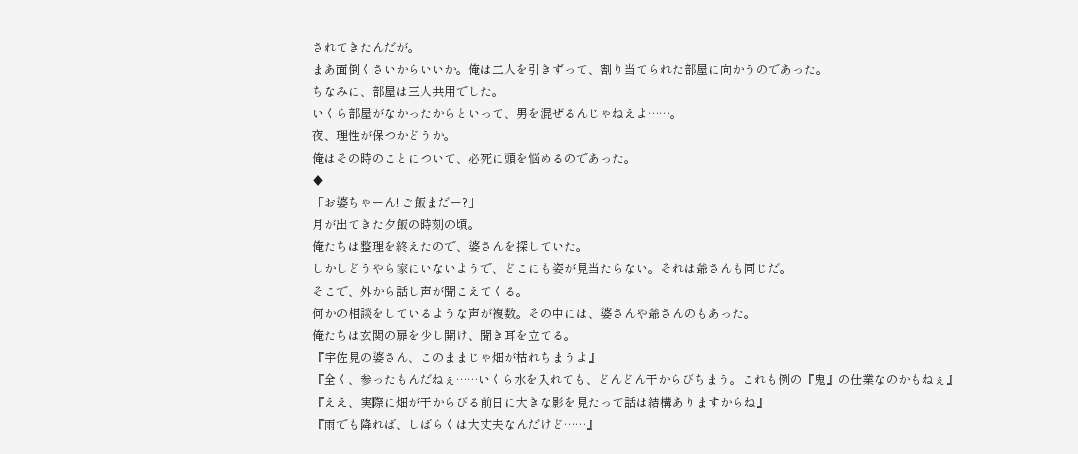されてきたんだが。
まあ面倒くさいからいいか。俺は二人を引きずって、割り当てられた部屋に向かうのであった。
ちなみに、部屋は三人共用でした。
いくら部屋がなかったからといって、男を混ぜるんじゃねえよ……。
夜、理性が保つかどうか。
俺はその時のことについて、必死に頭を悩めるのであった。
♦
「お婆ちゃーん! ご飯まだー?」
月が出てきた夕飯の時刻の頃。
俺たちは整理を終えたので、婆さんを探していた。
しかしどうやら家にいないようで、どこにも姿が見当たらない。それは爺さんも同じだ。
そこで、外から話し声が聞こえてくる。
何かの相談をしているような声が複数。その中には、婆さんや爺さんのもあった。
俺たちは玄関の扉を少し開け、聞き耳を立てる。
『宇佐見の婆さん、このままじゃ畑が枯れちまうよ』
『全く、参ったもんだねぇ……いくら水を入れても、どんどん干からびちまう。これも例の『鬼』の仕業なのかもねぇ』
『ええ、実際に畑が干からびる前日に大きな影を見たって話は結構ありますからね』
『雨でも降れば、しばらくは大丈夫なんだけど……』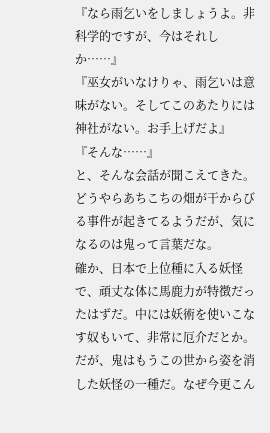『なら雨乞いをしましょうよ。非科学的ですが、今はそれしか……』
『巫女がいなけりゃ、雨乞いは意味がない。そしてこのあたりには神社がない。お手上げだよ』
『そんな……』
と、そんな会話が聞こえてきた。
どうやらあちこちの畑が干からびる事件が起きてるようだが、気になるのは鬼って言葉だな。
確か、日本で上位種に入る妖怪で、頑丈な体に馬鹿力が特徴だったはずだ。中には妖術を使いこなす奴もいて、非常に厄介だとか。
だが、鬼はもうこの世から姿を消した妖怪の一種だ。なぜ今更こん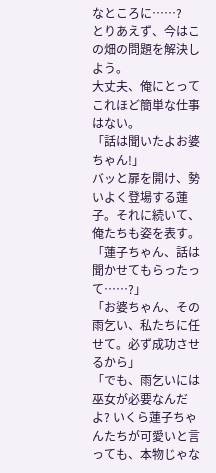なところに……?
とりあえず、今はこの畑の問題を解決しよう。
大丈夫、俺にとってこれほど簡単な仕事はない。
「話は聞いたよお婆ちゃん!」
バッと扉を開け、勢いよく登場する蓮子。それに続いて、俺たちも姿を表す。
「蓮子ちゃん、話は聞かせてもらったって……?」
「お婆ちゃん、その雨乞い、私たちに任せて。必ず成功させるから」
「でも、雨乞いには巫女が必要なんだよ? いくら蓮子ちゃんたちが可愛いと言っても、本物じゃな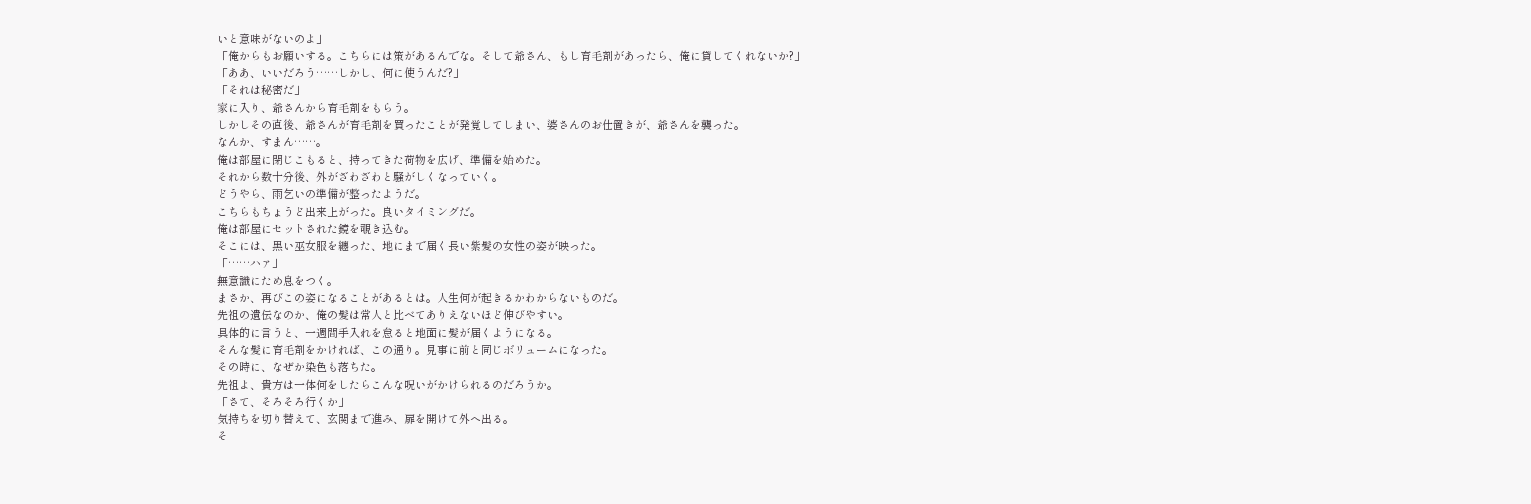いと意味がないのよ」
「俺からもお願いする。こちらには策があるんでな。そして爺さん、もし育毛剤があったら、俺に貸してくれないか?」
「ああ、いいだろう……しかし、何に使うんだ?」
「それは秘密だ」
家に入り、爺さんから育毛剤をもらう。
しかしその直後、爺さんが育毛剤を買ったことが発覚してしまい、婆さんのお仕置きが、爺さんを襲った。
なんか、すまん……。
俺は部屋に閉じこもると、持ってきた荷物を広げ、準備を始めた。
それから数十分後、外がざわざわと騒がしくなっていく。
どうやら、雨乞いの準備が整ったようだ。
こちらもちょうど出来上がった。良いタイミングだ。
俺は部屋にセットされた鏡を覗き込む。
そこには、黒い巫女服を纏った、地にまで届く長い紫髪の女性の姿が映った。
「……ハァ」
無意識にため息をつく。
まさか、再びこの姿になることがあるとは。人生何が起きるかわからないものだ。
先祖の遺伝なのか、俺の髪は常人と比べてありえないほど伸びやすい。
具体的に言うと、一週間手入れを怠ると地面に髪が届くようになる。
そんな髪に育毛剤をかければ、この通り。見事に前と同じボリュームになった。
その時に、なぜか染色も落ちた。
先祖よ、貴方は一体何をしたらこんな呪いがかけられるのだろうか。
「さて、そろそろ行くか」
気持ちを切り替えて、玄関まで進み、扉を開けて外へ出る。
そ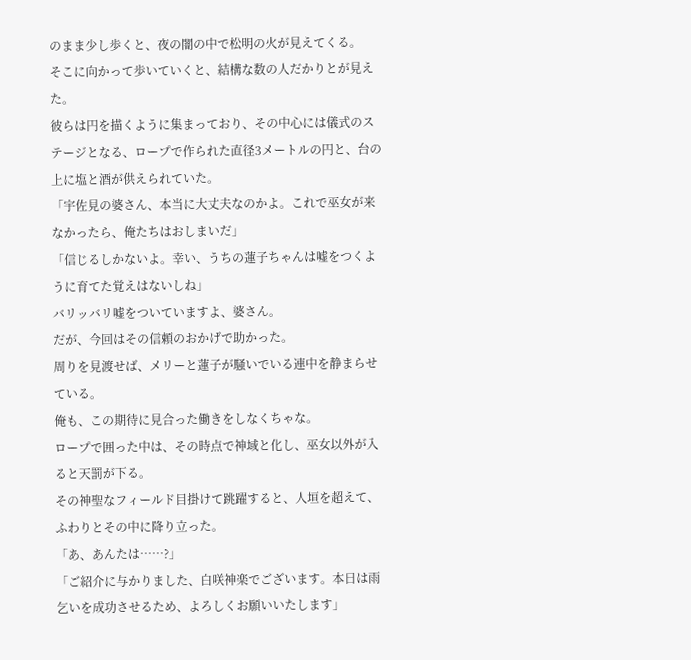のまま少し歩くと、夜の闇の中で松明の火が見えてくる。
そこに向かって歩いていくと、結構な数の人だかりとが見えた。
彼らは円を描くように集まっており、その中心には儀式のステージとなる、ロープで作られた直径3メートルの円と、台の上に塩と酒が供えられていた。
「宇佐見の婆さん、本当に大丈夫なのかよ。これで巫女が来なかったら、俺たちはおしまいだ」
「信じるしかないよ。幸い、うちの蓮子ちゃんは嘘をつくように育てた覚えはないしね」
バリッバリ嘘をついていますよ、婆さん。
だが、今回はその信頼のおかげで助かった。
周りを見渡せば、メリーと蓮子が騒いでいる連中を静まらせている。
俺も、この期待に見合った働きをしなくちゃな。
ロープで囲った中は、その時点で神域と化し、巫女以外が入ると天罰が下る。
その神聖なフィールド目掛けて跳躍すると、人垣を超えて、ふわりとその中に降り立った。
「あ、あんたは……?」
「ご紹介に与かりました、白咲神楽でございます。本日は雨乞いを成功させるため、よろしくお願いいたします」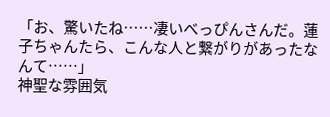「お、驚いたね……凄いべっぴんさんだ。蓮子ちゃんたら、こんな人と繋がりがあったなんて……」
神聖な雰囲気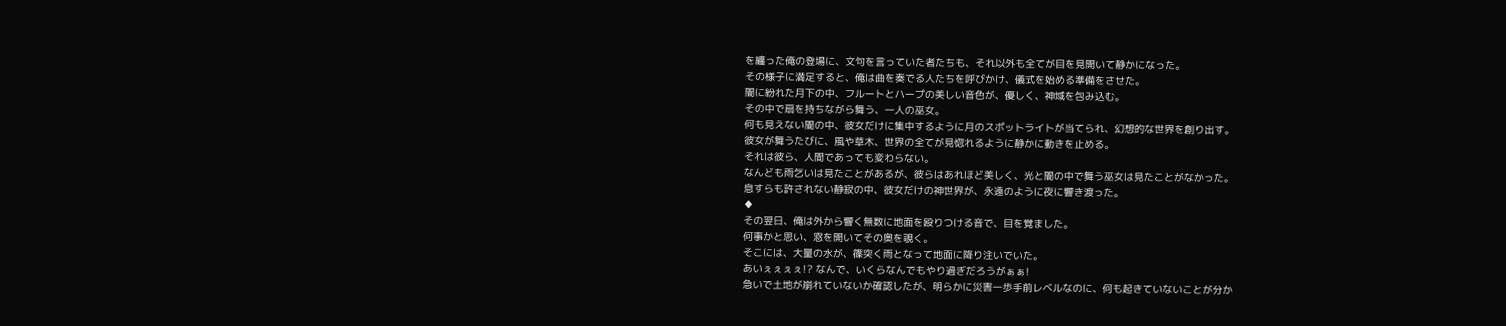を纏った俺の登場に、文句を言っていた者たちも、それ以外も全てが目を見開いて静かになった。
その様子に満足すると、俺は曲を奏でる人たちを呼びかけ、儀式を始める準備をさせた。
闇に紛れた月下の中、フルートとハープの美しい音色が、優しく、神域を包み込む。
その中で扇を持ちながら舞う、一人の巫女。
何も見えない闇の中、彼女だけに集中するように月のスポットライトが当てられ、幻想的な世界を創り出す。
彼女が舞うたびに、風や草木、世界の全てが見惚れるように静かに動きを止める。
それは彼ら、人間であっても変わらない。
なんども雨乞いは見たことがあるが、彼らはあれほど美しく、光と闇の中で舞う巫女は見たことがなかった。
息すらも許されない静寂の中、彼女だけの神世界が、永遠のように夜に響き渡った。
♦
その翌日、俺は外から響く無数に地面を殴りつける音で、目を覚ました。
何事かと思い、窓を開いてその奥を覗く。
そこには、大量の水が、篠突く雨となって地面に降り注いでいた。
あいぇぇぇぇ!? なんで、いくらなんでもやり過ぎだろうがぁぁ!
急いで土地が崩れていないか確認したが、明らかに災害一歩手前レベルなのに、何も起きていないことが分か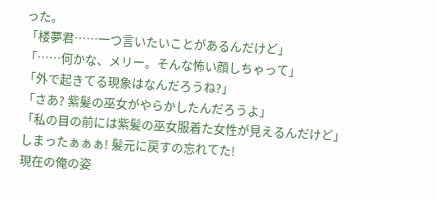った。
「楼夢君……一つ言いたいことがあるんだけど」
「……何かな、メリー。そんな怖い顔しちゃって」
「外で起きてる現象はなんだろうね?」
「さあ? 紫髪の巫女がやらかしたんだろうよ」
「私の目の前には紫髪の巫女服着た女性が見えるんだけど」
しまったぁぁぁ! 髪元に戻すの忘れてた!
現在の俺の姿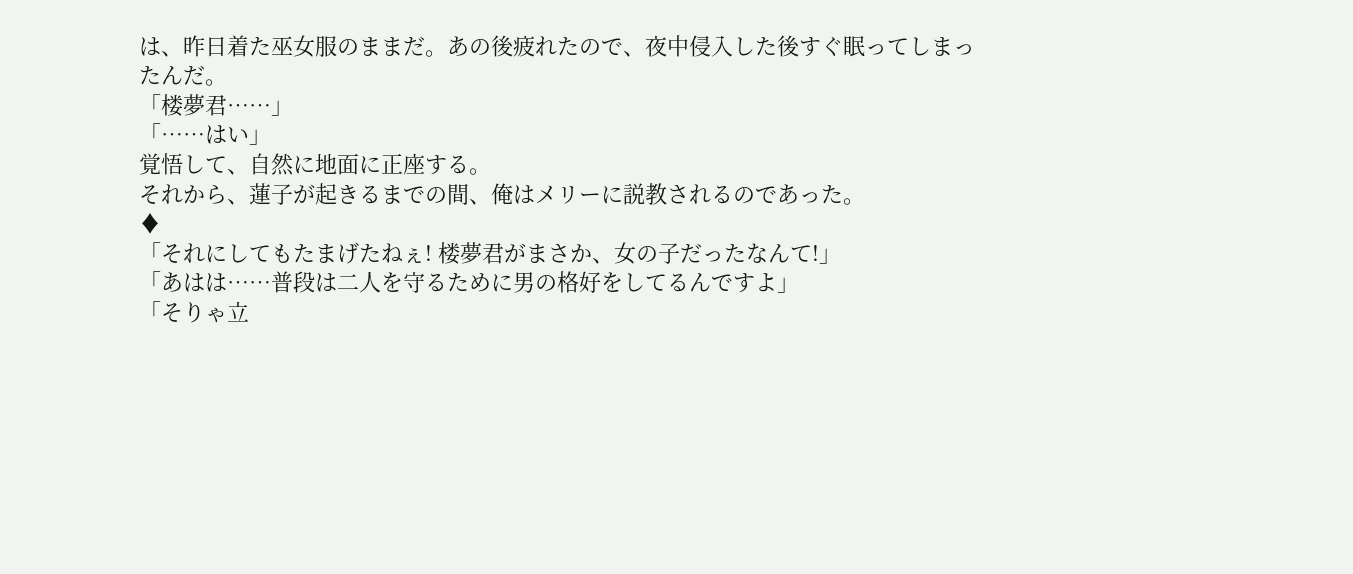は、昨日着た巫女服のままだ。あの後疲れたので、夜中侵入した後すぐ眠ってしまったんだ。
「楼夢君……」
「……はい」
覚悟して、自然に地面に正座する。
それから、蓮子が起きるまでの間、俺はメリーに説教されるのであった。
♦
「それにしてもたまげたねぇ! 楼夢君がまさか、女の子だったなんて!」
「あはは……普段は二人を守るために男の格好をしてるんですよ」
「そりゃ立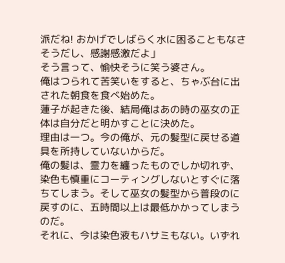派だね! おかげでしばらく水に困ることもなさそうだし、感謝感激だよ」
そう言って、愉快そうに笑う婆さん。
俺はつられて苦笑いをすると、ちゃぶ台に出された朝食を食べ始めた。
蓮子が起きた後、結局俺はあの時の巫女の正体は自分だと明かすことに決めた。
理由は一つ。今の俺が、元の髪型に戻せる道具を所持していないからだ。
俺の髪は、霊力を纏ったものでしか切れず、染色も慎重にコーティングしないとすぐに落ちてしまう。そして巫女の髪型から普段のに戻すのに、五時間以上は最低かかってしまうのだ。
それに、今は染色液もハサミもない。いずれ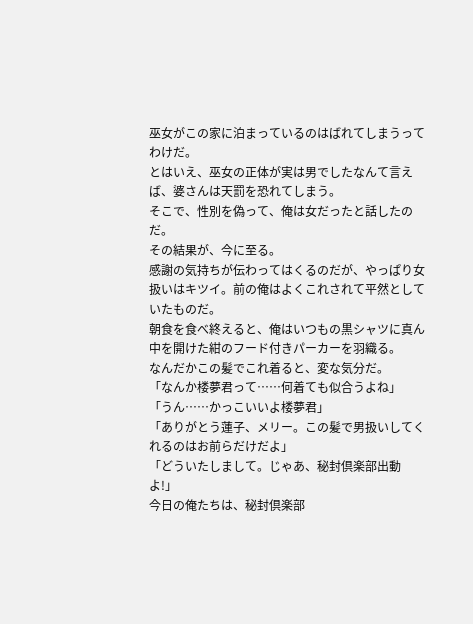巫女がこの家に泊まっているのはばれてしまうってわけだ。
とはいえ、巫女の正体が実は男でしたなんて言えば、婆さんは天罰を恐れてしまう。
そこで、性別を偽って、俺は女だったと話したのだ。
その結果が、今に至る。
感謝の気持ちが伝わってはくるのだが、やっぱり女扱いはキツイ。前の俺はよくこれされて平然としていたものだ。
朝食を食べ終えると、俺はいつもの黒シャツに真ん中を開けた紺のフード付きパーカーを羽織る。
なんだかこの髪でこれ着ると、変な気分だ。
「なんか楼夢君って……何着ても似合うよね」
「うん……かっこいいよ楼夢君」
「ありがとう蓮子、メリー。この髪で男扱いしてくれるのはお前らだけだよ」
「どういたしまして。じゃあ、秘封倶楽部出動よ!」
今日の俺たちは、秘封倶楽部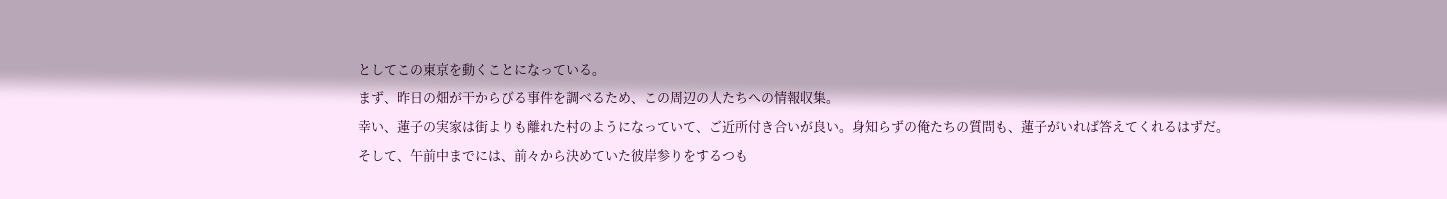としてこの東京を動くことになっている。
まず、昨日の畑が干からびる事件を調べるため、この周辺の人たちへの情報収集。
幸い、蓮子の実家は街よりも離れた村のようになっていて、ご近所付き合いが良い。身知らずの俺たちの質問も、蓮子がいれば答えてくれるはずだ。
そして、午前中までには、前々から決めていた彼岸参りをするつも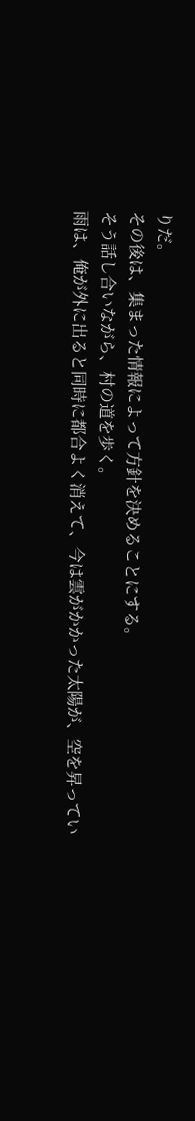りだ。
その後は、集まった情報によって方針を決めることにする。
そう話し合いながら、村の道を歩く。
雨は、俺が外に出ると同時に都合よく消えて、今は雲がかかった太陽が、空を昇ってい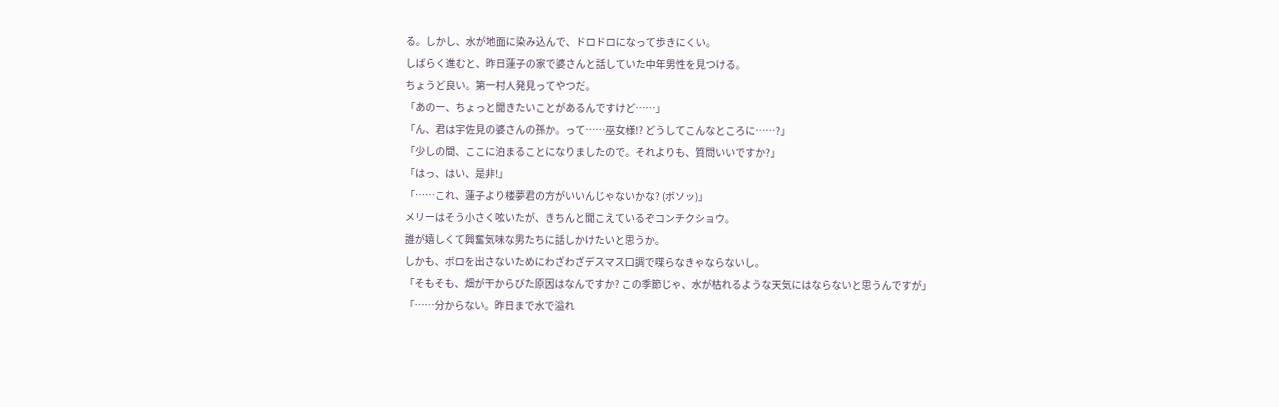る。しかし、水が地面に染み込んで、ドロドロになって歩きにくい。
しばらく進むと、昨日蓮子の家で婆さんと話していた中年男性を見つける。
ちょうど良い。第一村人発見ってやつだ。
「あのー、ちょっと聞きたいことがあるんですけど……」
「ん、君は宇佐見の婆さんの孫か。って……巫女様!? どうしてこんなところに……?」
「少しの間、ここに泊まることになりましたので。それよりも、質問いいですか?」
「はっ、はい、是非!」
「……これ、蓮子より楼夢君の方がいいんじゃないかな? (ボソッ)」
メリーはそう小さく呟いたが、きちんと聞こえているぞコンチクショウ。
誰が嬉しくて興奮気味な男たちに話しかけたいと思うか。
しかも、ボロを出さないためにわざわざデスマス口調で喋らなきゃならないし。
「そもそも、畑が干からびた原因はなんですか? この季節じゃ、水が枯れるような天気にはならないと思うんですが」
「……分からない。昨日まで水で溢れ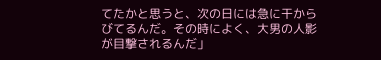てたかと思うと、次の日には急に干からびてるんだ。その時によく、大男の人影が目撃されるんだ」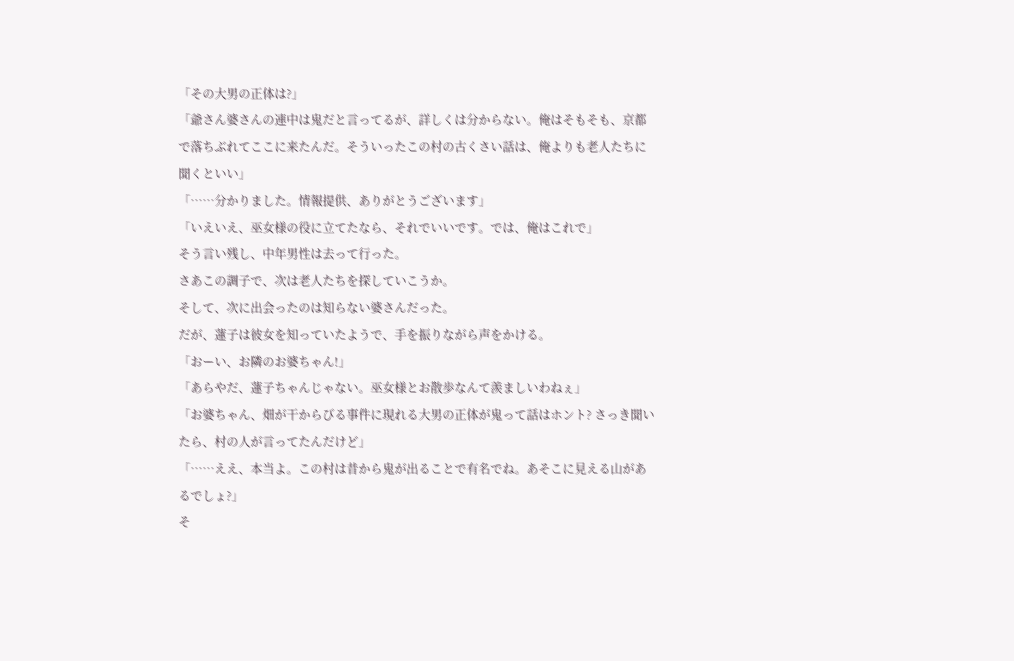「その大男の正体は?」
「爺さん婆さんの連中は鬼だと言ってるが、詳しくは分からない。俺はそもそも、京都で落ちぶれてここに来たんだ。そういったこの村の古くさい話は、俺よりも老人たちに聞くといい」
「……分かりました。情報提供、ありがとうございます」
「いえいえ、巫女様の役に立てたなら、それでいいです。では、俺はこれで」
そう言い残し、中年男性は去って行った。
さあこの調子で、次は老人たちを探していこうか。
そして、次に出会ったのは知らない婆さんだった。
だが、蓮子は彼女を知っていたようで、手を振りながら声をかける。
「おーい、お隣のお婆ちゃん!」
「あらやだ、蓮子ちゃんじゃない。巫女様とお散歩なんて羨ましいわねぇ」
「お婆ちゃん、畑が干からびる事件に現れる大男の正体が鬼って話はホント? さっき聞いたら、村の人が言ってたんだけど」
「……ええ、本当よ。この村は昔から鬼が出ることで有名でね。あそこに見える山があるでしょ?」
そ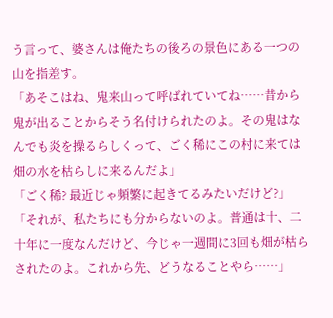う言って、婆さんは俺たちの後ろの景色にある一つの山を指差す。
「あそこはね、鬼来山って呼ばれていてね……昔から鬼が出ることからそう名付けられたのよ。その鬼はなんでも炎を操るらしくって、ごく稀にこの村に来ては畑の水を枯らしに来るんだよ」
「ごく稀? 最近じゃ頻繁に起きてるみたいだけど?」
「それが、私たちにも分からないのよ。普通は十、二十年に一度なんだけど、今じゃ一週間に3回も畑が枯らされたのよ。これから先、どうなることやら……」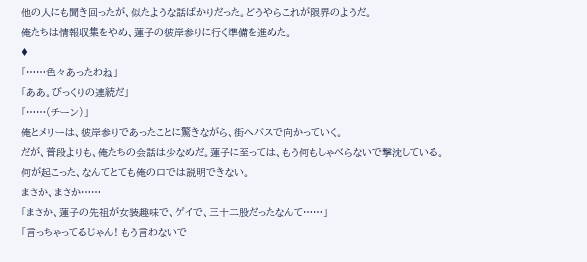他の人にも聞き回ったが、似たような話ばかりだった。どうやらこれが限界のようだ。
俺たちは情報収集をやめ、蓮子の彼岸参りに行く準備を進めた。
♦
「……色々あったわね」
「ああ。びっくりの連続だ」
「……(チーン)」
俺とメリーは、彼岸参りであったことに驚きながら、街へバスで向かっていく。
だが、普段よりも、俺たちの会話は少なめだ。蓮子に至っては、もう何もしゃべらないで撃沈している。
何が起こった、なんてとても俺の口では説明できない。
まさか、まさか……
「まさか、蓮子の先祖が女装趣味で、ゲイで、三十二股だったなんて……」
「言っちゃってるじゃん! もう言わないで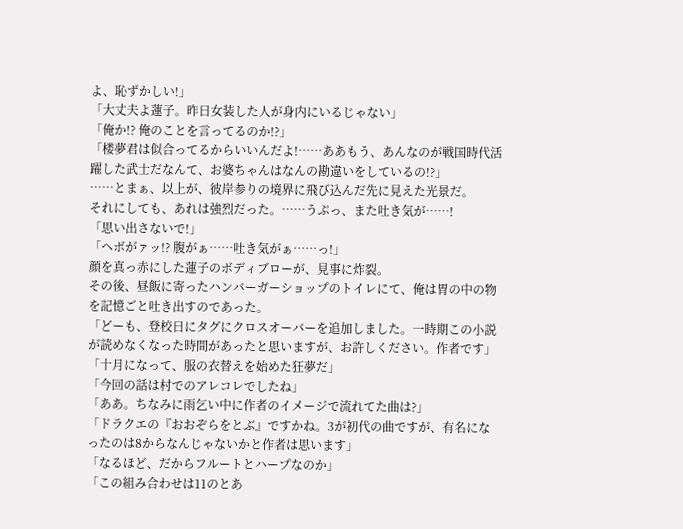よ、恥ずかしい!」
「大丈夫よ蓮子。昨日女装した人が身内にいるじゃない」
「俺か!? 俺のことを言ってるのか!?」
「楼夢君は似合ってるからいいんだよ!……ああもう、あんなのが戦国時代活躍した武士だなんて、お婆ちゃんはなんの勘違いをしているの!?」
……とまぁ、以上が、彼岸参りの境界に飛び込んだ先に見えた光景だ。
それにしても、あれは強烈だった。……うぷっ、また吐き気が……!
「思い出さないで!」
「ヘボがァッ!? 腹がぁ……吐き気がぁ……っ!」
顔を真っ赤にした蓮子のボディブローが、見事に炸裂。
その後、昼飯に寄ったハンバーガーショップのトイレにて、俺は胃の中の物を記憶ごと吐き出すのであった。
「どーも、登校日にタグにクロスオーバーを追加しました。一時期この小説が読めなくなった時間があったと思いますが、お許しください。作者です」
「十月になって、服の衣替えを始めた狂夢だ」
「今回の話は村でのアレコレでしたね」
「ああ。ちなみに雨乞い中に作者のイメージで流れてた曲は?」
「ドラクエの『おおぞらをとぶ』ですかね。3が初代の曲ですが、有名になったのは8からなんじゃないかと作者は思います」
「なるほど、だからフルートとハープなのか」
「この組み合わせは11のとあ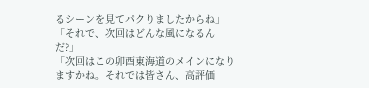るシーンを見てパクりましたからね」
「それで、次回はどんな風になるんだ?」
「次回はこの卯酉東海道のメインになりますかね。それでは皆さん、高評価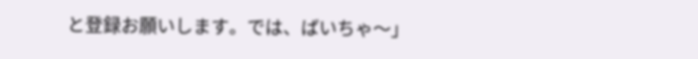と登録お願いします。では、ばいちゃ〜」